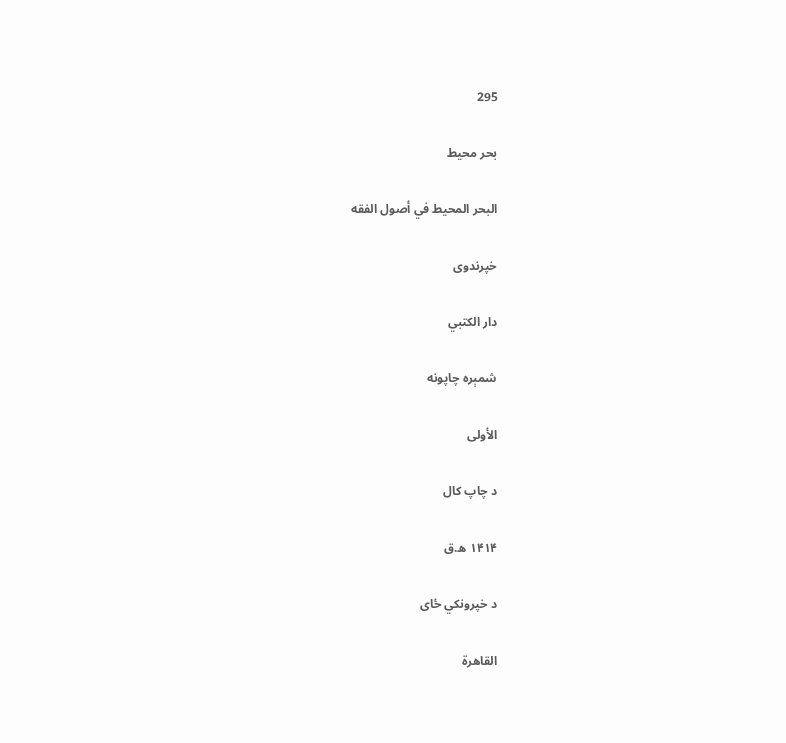295

بحر محیط

البحر المحيط في أصول الفقه

خپرندوی

دار الكتبي

شمېره چاپونه

الأولى

د چاپ کال

۱۴۱۴ ه.ق

د خپرونکي ځای

القاهرة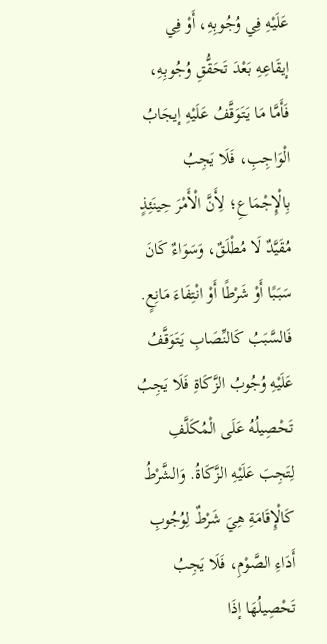عَلَيْهِ فِي وُجُوبِهِ، أَوْ فِي إيقَاعِهِ بَعْدَ تَحَقُّقِ وُجُوبِهِ، فَأَمَّا مَا يَتَوَقَّفُ عَلَيْهِ إيجَابُ الْوَاجِبِ، فَلَا يَجِبُ بِالْإِجْمَاعِ؛ لِأَنَّ الْأَمْرَ حِينَئِذٍ مُقَيَّدٌ لَا مُطْلَقٌ، وَسَوَاءٌ كَانَ سَبَبًا أَوْ شَرْطًا أَوْ انْتِفَاءَ مَانِعٍ. فَالسَّبَبُ كَالنِّصَابِ يَتَوَقَّفُ عَلَيْهِ وُجُوبُ الزَّكَاةِ فَلَا يَجِبُ تَحْصِيلُهُ عَلَى الْمُكَلَّفِ لِتَجِبَ عَلَيْهِ الزَّكَاةُ. وَالشَّرْطُ كَالْإِقَامَةِ هِيَ شَرْطٌ لِوُجُوبِ أَدَاءِ الصَّوْمِ، فَلَا يَجِبُ تَحْصِيلُهَا إذَا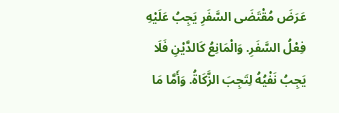عَرَضَ مُقْتَضَى السَّفَرِ يَجِبُ عَلَيْهِ فِعْلُ السَّفَرِ. وَالْمَانِعُ كَالدَّيْنِ فَلَا يَجِبُ نَفْيُهُ لِتَجِبَ الزَّكَاةُ. وَأَمَّا مَا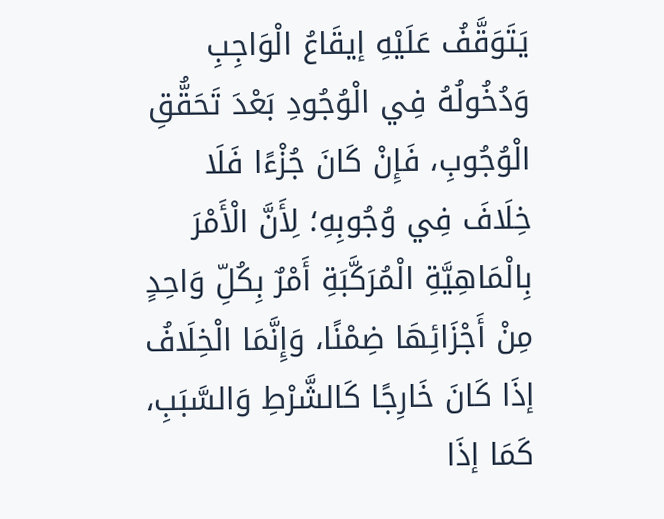يَتَوَقَّفُ عَلَيْهِ إيقَاعُ الْوَاجِبِ وَدُخُولُهُ فِي الْوُجُودِ بَعْدَ تَحَقُّقِ الْوُجُوبِ، فَإِنْ كَانَ جُزْءًا فَلَا خِلَافَ فِي وُجُوبِهِ؛ لِأَنَّ الْأَمْرَ بِالْمَاهِيَّةِ الْمُرَكَّبَةِ أَمْرٌ بِكُلِّ وَاحِدٍ مِنْ أَجْزَائِهَا ضِمْنًا، وَإِنَّمَا الْخِلَافُ إذَا كَانَ خَارِجًا كَالشَّرْطِ وَالسَّبَبِ، كَمَا إذَا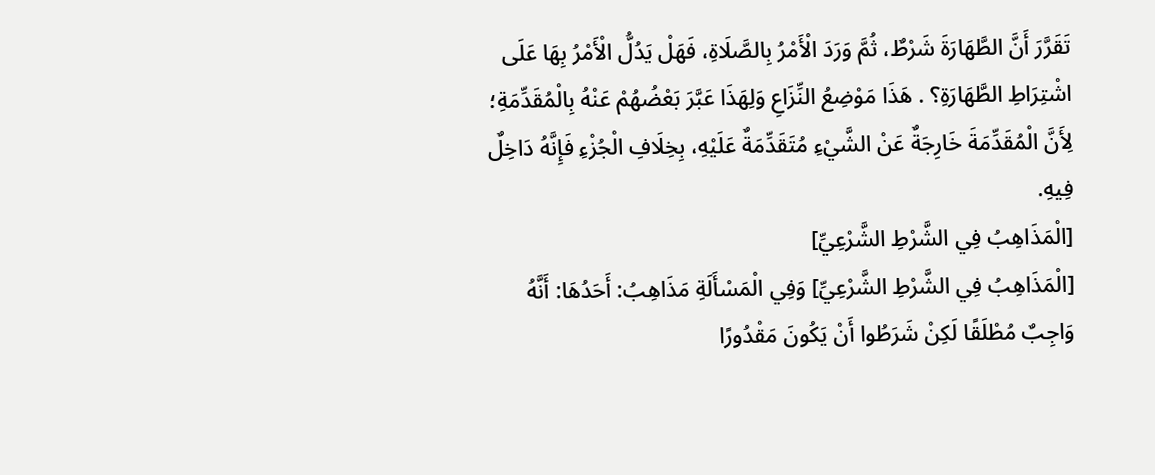تَقَرَّرَ أَنَّ الطَّهَارَةَ شَرْطٌ، ثُمَّ وَرَدَ الْأَمْرُ بِالصَّلَاةِ، فَهَلْ يَدُلُّ الْأَمْرُ بِهَا عَلَى اشْتِرَاطِ الطَّهَارَةِ؟ . هَذَا مَوْضِعُ النِّزَاعِ وَلِهَذَا عَبَّرَ بَعْضُهُمْ عَنْهُ بِالْمُقَدِّمَةِ؛ لِأَنَّ الْمُقَدِّمَةَ خَارِجَةٌ عَنْ الشَّيْءِ مُتَقَدِّمَةٌ عَلَيْهِ، بِخِلَافِ الْجُزْءِ فَإِنَّهُ دَاخِلٌ فِيهِ.
[الْمَذَاهِبُ فِي الشَّرْطِ الشَّرْعِيِّ]
[الْمَذَاهِبُ فِي الشَّرْطِ الشَّرْعِيِّ] وَفِي الْمَسْأَلَةِ مَذَاهِبُ: أَحَدُهَا: أَنَّهُ وَاجِبٌ مُطْلَقًا لَكِنْ شَرَطُوا أَنْ يَكُونَ مَقْدُورًا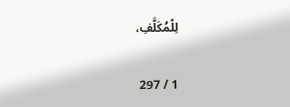لِلْمُكَلَّفِ،

1 / 297